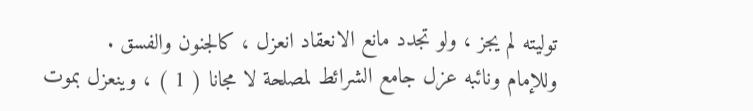توليته لم يجز ، ولو تجدد مانع الانعقاد انعزل ، كالجنون والفسق .
وللإمام ونائبه عزل جامع الشرائط لمصلحة لا مجانا ( 1 ) ، وينعزل بموت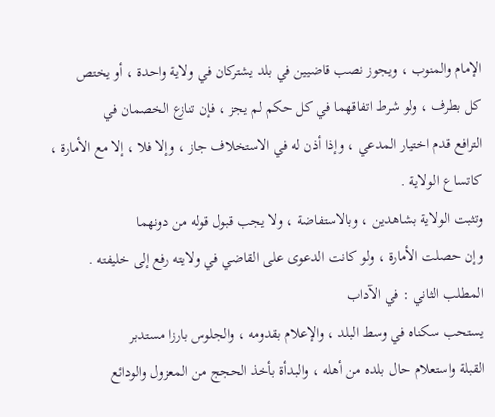الإمام والمنوب ، ويجوز نصب قاضيين في بلد يشتركان في ولاية واحدة ، أو يختص
كل بطرف ، ولو شرط اتفاقهما في كل حكم لم يجز ، فإن تنازع الخصمان في
الترافع قدم اختيار المدعي ، وإذا أذن له في الاستخلاف جاز ، وإلا فلا ، إلا مع الأمارة ،
كاتساع الولاية .
وتثبت الولاية بشاهدين ، وبالاستفاضة ، ولا يجب قبول قوله من دونهما
وإن حصلت الأمارة ، ولو كانت الدعوى على القاضي في ولايته رفع إلى خليفته .
المطلب الثاني : في الآداب
يستحب سكناه في وسط البلد ، والإعلام بقدومه ، والجلوس بارزا مستدبر
القبلة واستعلام حال بلده من أهله ، والبدأة بأخذ الحجج من المعزول والودائع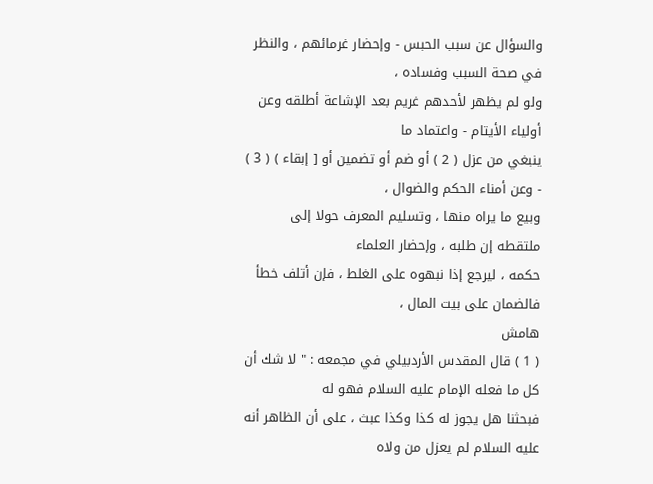والسؤال عن سبب الحبس - وإحضار غرمائهم ، والنظر في صحة السبب وفساده ،
ولو لم يظهر لأحدهم غريم بعد الإشاعة أطلقه وعن أولياء الأيتام - واعتماد ما
ينبغي من عزل ( 2 ) أو ضم أو تضمين أو [ إبقاء ) ( 3 ) - وعن أمناء الحكم والضوال ،
وبيع ما يراه منها ، وتسليم المعرف حولا إلى ملتقطه إن طلبه ، وإحضار العلماء
حكمه ، ليرجع إذا نبهوه على الغلط ، فإن أتلف خطأ فالضمان على بيت المال ،
هامش
( 1 ) قال المقدس الأردبيلي في مجمعه : " لا شك أن كل ما فعله الإمام عليه السلام فهو له
فبحثنا هل يجوز له كذا وكذا عبث ، على أن الظاهر أنه عليه السلام لم يعزل من ولاه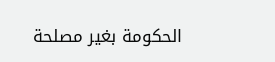الحكومة بغير مصلحة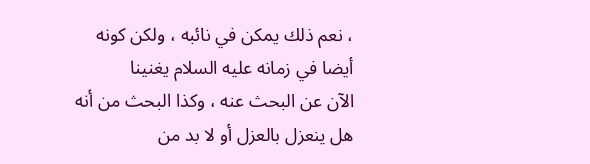، نعم ذلك يمكن في نائبه ، ولكن كونه أيضا في زمانه عليه السلام يغنينا
الآن عن البحث عنه ، وكذا البحث من أنه هل ينعزل بالعزل أو لا بد من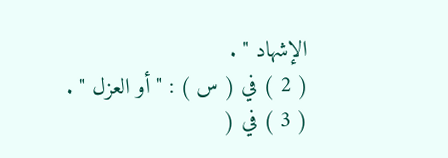الإشهاد " .
( 2 ) في ( س ) : " أو العزل " .
( 3 ) في (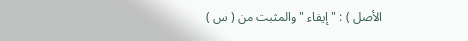الأصل ) : " إيفاء " والمثبت من ( س )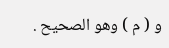و ( م ) وهو الصحيح .